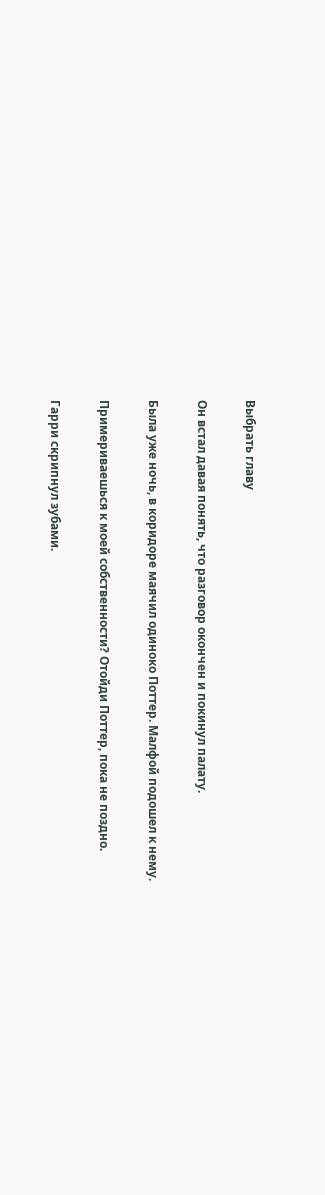Выбрать главу

Он встал давая понять, что разговор окончен и покинул палату.

Была уже ночь, в коридоре маячил одиноко Поттер. Малфой подошел к нему.

Примериваешься к моей собственности? Отойди Поттер, пока не поздно.

Гарри скрипнул зубами.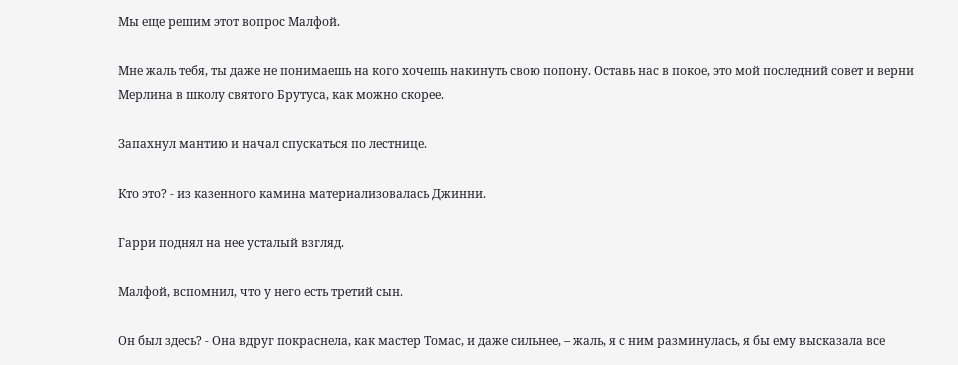Мы еще решим этот вопрос Малфой.

Мне жаль тебя, ты даже не понимаешь на кого хочешь накинуть свою попону. Оставь нас в покое, это мой последний совет и верни Мерлина в школу святого Брутуса, как можно скорее.

Запахнул мантию и начал спускаться по лестнице.

Кто это? - из казенного камина материализовалась Джинни.

Гарри поднял на нее усталый взгляд.

Малфой, вспомнил, что у него есть третий сын.

Он был здесь? - Она вдруг покраснела, как мастер Томас, и даже сильнее, – жаль, я с ним разминулась, я бы ему высказала все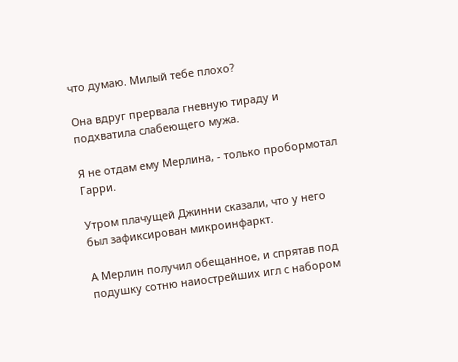что думаю. Милый тебе плохо?

Она вдруг прервала гневную тираду и подхватила слабеющего мужа.

Я не отдам ему Мерлина, - только пробормотал Гарри.

Утром плачущей Джинни сказали, что у него был зафиксирован микроинфаркт.

А Мерлин получил обещанное, и спрятав под подушку сотню наиострейших игл с набором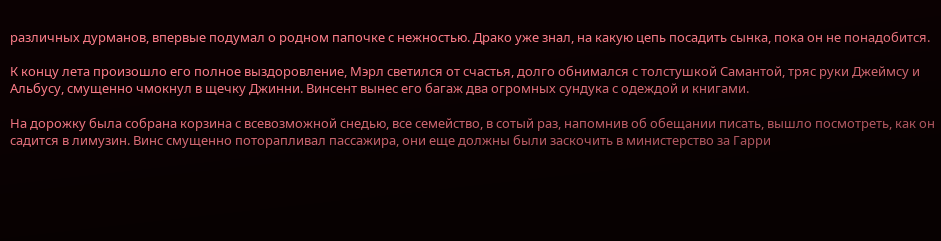различных дурманов, впервые подумал о родном папочке с нежностью. Драко уже знал, на какую цепь посадить сынка, пока он не понадобится.

К концу лета произошло его полное выздоровление, Мэрл светился от счастья, долго обнимался с толстушкой Самантой, тряс руки Джеймсу и Альбусу, смущенно чмокнул в щечку Джинни. Винсент вынес его багаж два огромных сундука с одеждой и книгами.

На дорожку была собрана корзина с всевозможной снедью, все семейство, в сотый раз, напомнив об обещании писать, вышло посмотреть, как он садится в лимузин. Винс смущенно поторапливал пассажира, они еще должны были заскочить в министерство за Гарри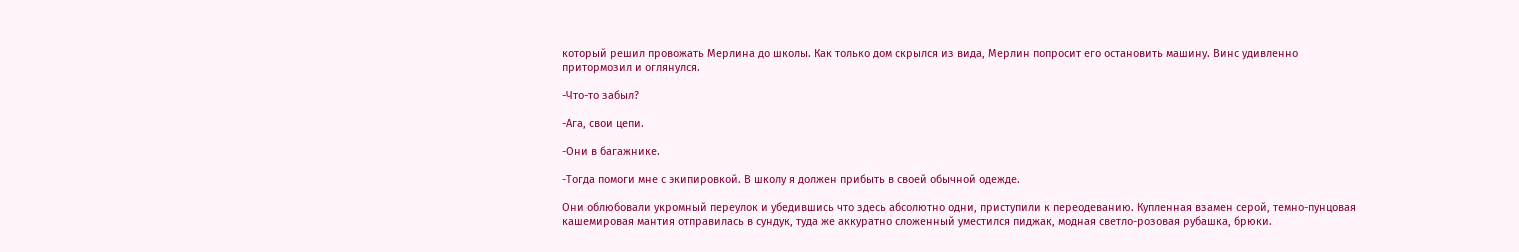который решил провожать Мерлина до школы. Как только дом скрылся из вида, Мерлин попросит его остановить машину. Винс удивленно притормозил и оглянулся.

-Что-то забыл?

-Ага, свои цепи.

-Они в багажнике.

-Тогда помоги мне с экипировкой. В школу я должен прибыть в своей обычной одежде.

Они облюбовали укромный переулок и убедившись что здесь абсолютно одни, приступили к переодеванию. Купленная взамен серой, темно-пунцовая кашемировая мантия отправилась в сундук, туда же аккуратно сложенный уместился пиджак, модная светло-розовая рубашка, брюки.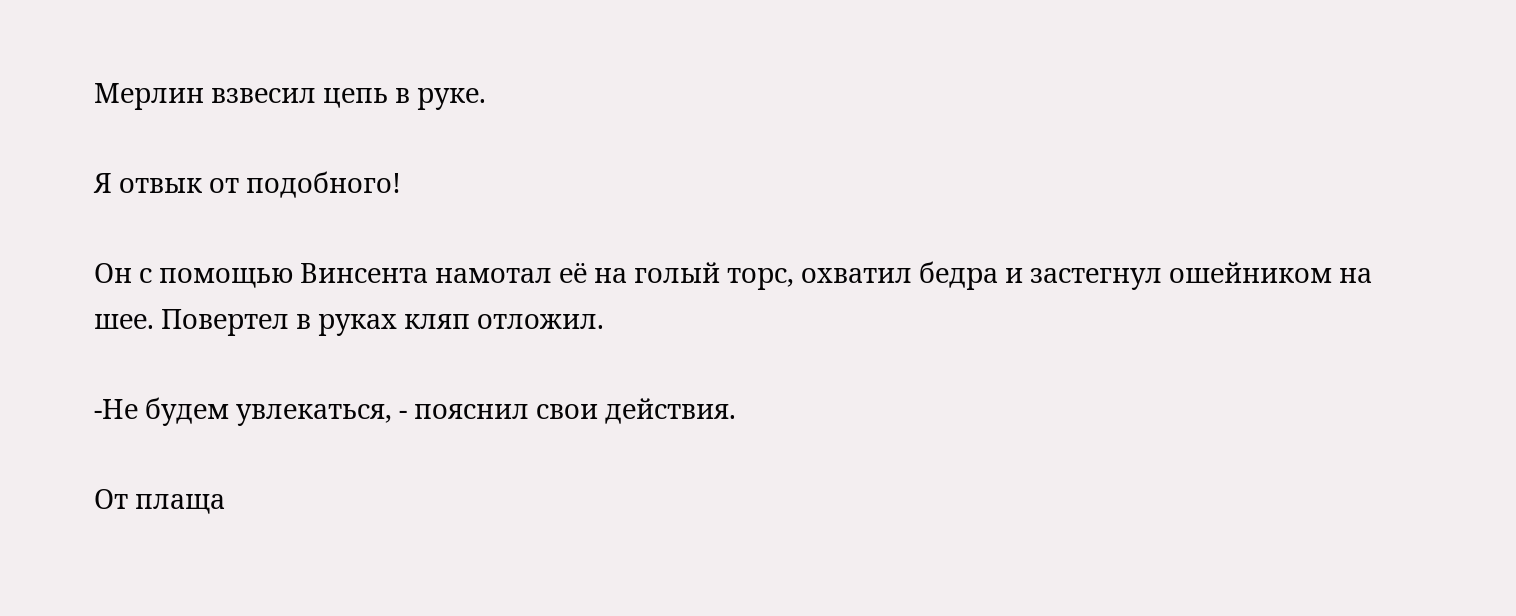Мерлин взвесил цепь в руке.

Я отвык от подобного!

Он с помощью Винсента намотал её на голый торс, охватил бедра и застегнул ошейником на шее. Повертел в руках кляп отложил.

-Не будем увлекаться, - пояснил свои действия.

От плаща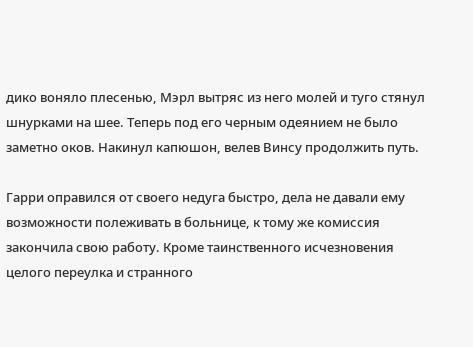дико воняло плесенью, Мэрл вытряс из него молей и туго стянул шнурками на шее. Теперь под его черным одеянием не было заметно оков. Накинул капюшон, велев Винсу продолжить путь.

Гарри оправился от своего недуга быстро, дела не давали ему возможности полеживать в больнице, к тому же комиссия закончила свою работу. Кроме таинственного исчезновения целого переулка и странного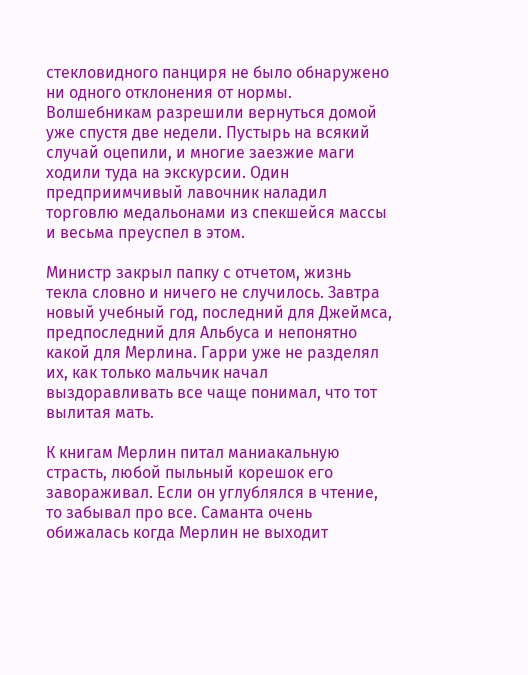стекловидного панциря не было обнаружено ни одного отклонения от нормы. Волшебникам разрешили вернуться домой уже спустя две недели. Пустырь на всякий случай оцепили, и многие заезжие маги ходили туда на экскурсии. Один предприимчивый лавочник наладил торговлю медальонами из спекшейся массы и весьма преуспел в этом.

Министр закрыл папку с отчетом, жизнь текла словно и ничего не случилось. Завтра новый учебный год, последний для Джеймса, предпоследний для Альбуса и непонятно какой для Мерлина. Гарри уже не разделял их, как только мальчик начал выздоравливать все чаще понимал, что тот вылитая мать.

К книгам Мерлин питал маниакальную страсть, любой пыльный корешок его завораживал. Если он углублялся в чтение, то забывал про все. Саманта очень обижалась когда Мерлин не выходит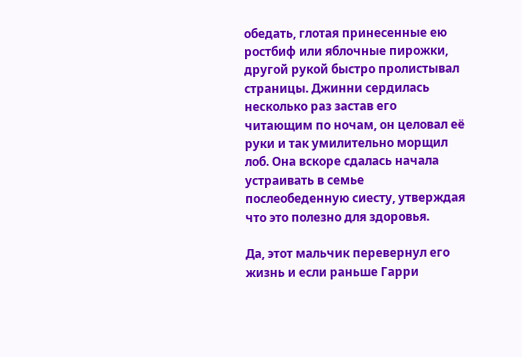обедать, глотая принесенные ею ростбиф или яблочные пирожки, другой рукой быстро пролистывал страницы. Джинни сердилась несколько раз застав его читающим по ночам, он целовал её руки и так умилительно морщил лоб. Она вскоре сдалась начала устраивать в семье послеобеденную сиесту, утверждая что это полезно для здоровья.

Да, этот мальчик перевернул его жизнь и если раньше Гарри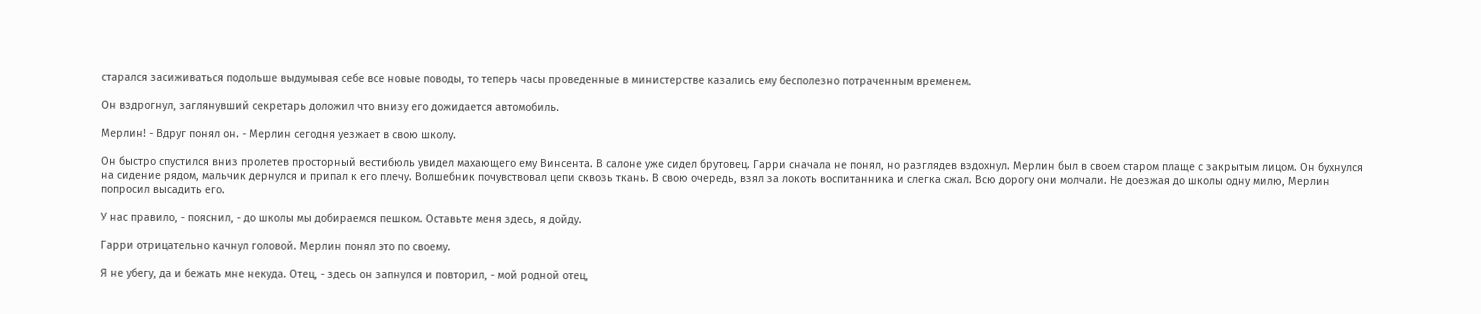старался засиживаться подольше выдумывая себе все новые поводы, то теперь часы проведенные в министерстве казались ему бесполезно потраченным временем.

Он вздрогнул, заглянувший секретарь доложил что внизу его дожидается автомобиль.

Мерлин! - Вдруг понял он. - Мерлин сегодня уезжает в свою школу.

Он быстро спустился вниз пролетев просторный вестибюль увидел махающего ему Винсента. В салоне уже сидел брутовец. Гарри сначала не понял, но разглядев вздохнул. Мерлин был в своем старом плаще с закрытым лицом. Он бухнулся на сидение рядом, мальчик дернулся и припал к его плечу. Волшебник почувствовал цепи сквозь ткань. В свою очередь, взял за локоть воспитанника и слегка сжал. Всю дорогу они молчали. Не доезжая до школы одну милю, Мерлин попросил высадить его.

У нас правило, - пояснил, - до школы мы добираемся пешком. Оставьте меня здесь, я дойду.

Гарри отрицательно качнул головой. Мерлин понял это по своему.

Я не убегу, да и бежать мне некуда. Отец, - здесь он запнулся и повторил, - мой родной отец,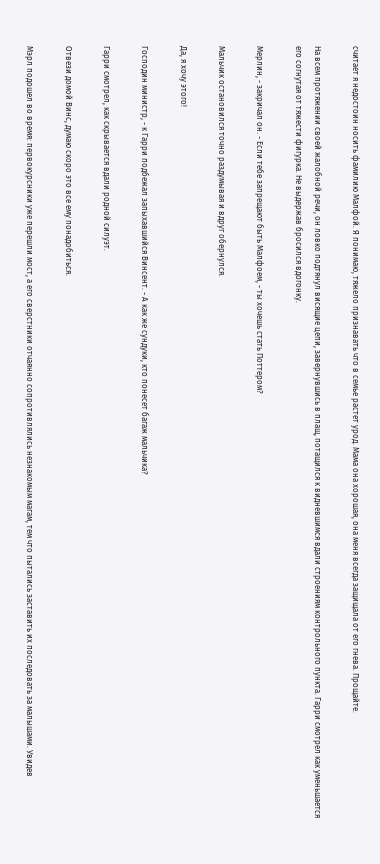считает я недостоин носить фамилию Малфой. Я понимаю, тяжело признавать что в семье растет урод. Мама она хорошая, она меня всегда защищала от его гнева. Прощайте.

На всем протяжении своей жалобной речи, он ловко подтянул висящие цепи, завернувшись в плащ, потащился к видневшимся вдали строениям контрольного пункта. Гарри смотрел как уменьшается его согнутая от тяжести фигурка. Не выдержав бросился вдогонку.

Мерлин, - закричал он. - Если тебе запрещают быть Малфоем, - ты хочешь стать Поттером?

Мальчик остановился точно раздумывая и вдруг обернулся.

Да, я хочу этого!

Господин министр, - к Гарри подбежал запыхавшийся Винсент. - А как же сундуки, кто понесет багаж мальчика?

Гарри смотрел, как скрывается вдали родной силуэт.

Отвези домой Винс, думаю скоро это все ему понадобиться.

Мэрл подошел во время: первокурсники уже перешли мост, а его сверстники отчаянно сопротивлялись незнакомым магам, тем что пытались заставить их последовать за малышами. Увидев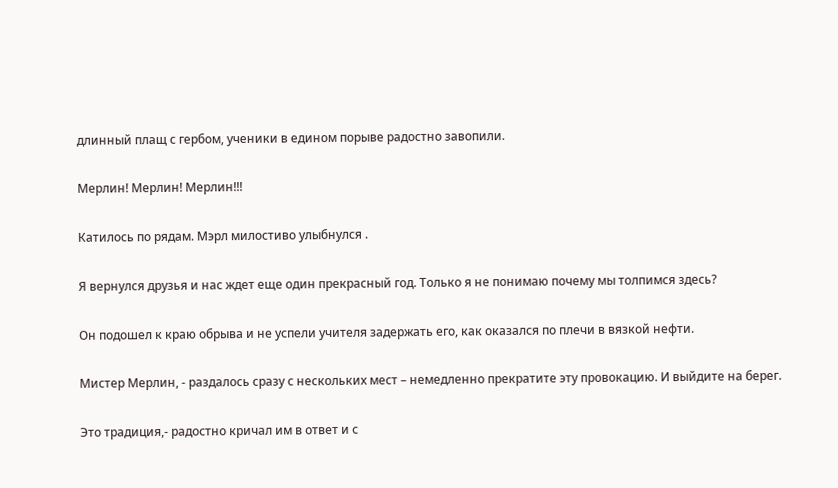длинный плащ с гербом, ученики в едином порыве радостно завопили.

Мерлин! Мерлин! Мерлин!!!

Катилось по рядам. Мэрл милостиво улыбнулся .

Я вернулся друзья и нас ждет еще один прекрасный год. Только я не понимаю почему мы толпимся здесь?

Он подошел к краю обрыва и не успели учителя задержать его, как оказался по плечи в вязкой нефти.

Мистер Мерлин, - раздалось сразу с нескольких мест – немедленно прекратите эту провокацию. И выйдите на берег.

Это традиция,- радостно кричал им в ответ и с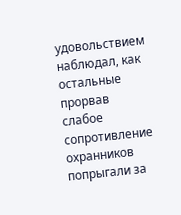удовольствием наблюдал, как остальные прорвав слабое сопротивление охранников попрыгали за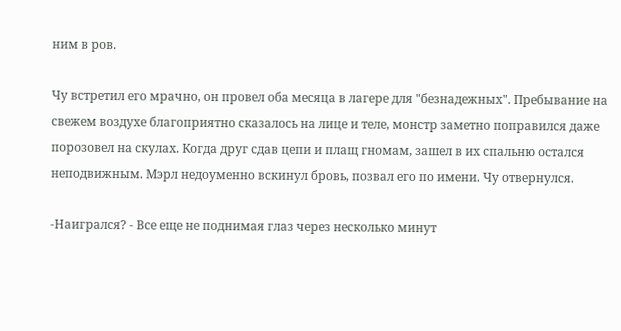ним в ров.

Чу встретил его мрачно, он провел оба месяца в лагере для "безнадежных". Пребывание на свежем воздухе благоприятно сказалось на лице и теле, монстр заметно поправился даже порозовел на скулах. Когда друг сдав цепи и плащ гномам, зашел в их спальню остался неподвижным. Мэрл недоуменно вскинул бровь, позвал его по имени. Чу отвернулся.

-Наигрался? - Все еще не поднимая глаз через несколько минут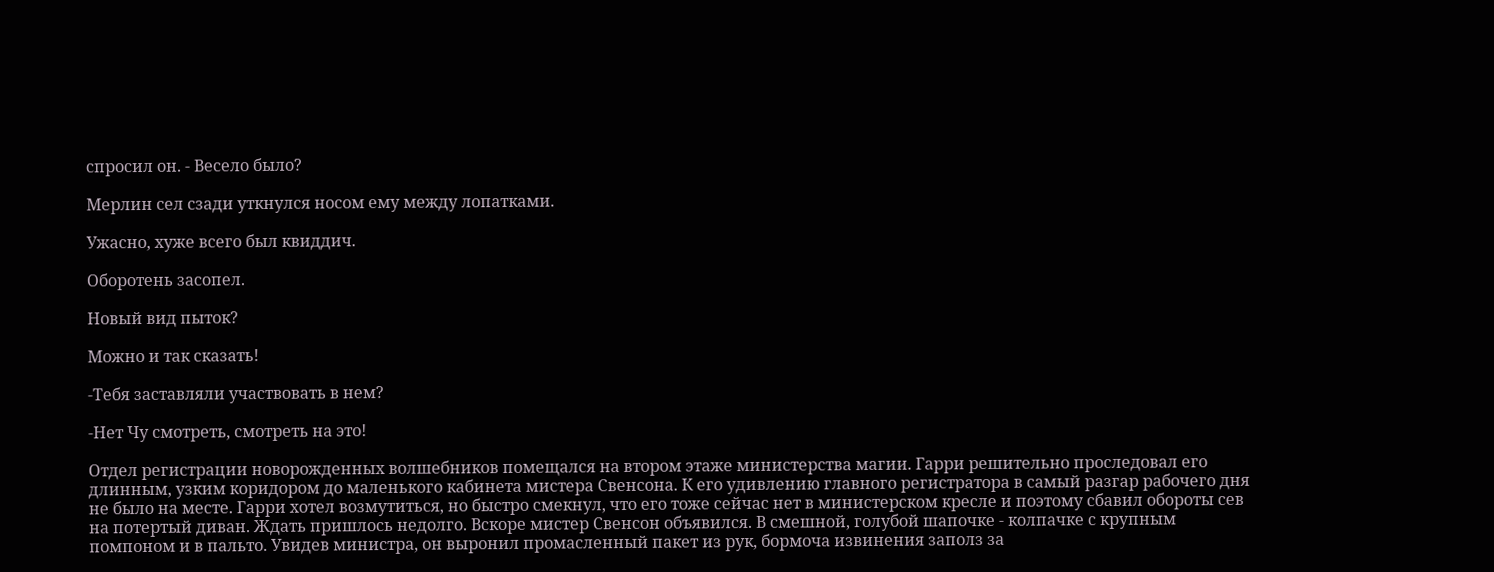спросил он. - Весело было?

Мерлин сел сзади уткнулся носом ему между лопатками.

Ужасно, хуже всего был квиддич.

Оборотень засопел.

Новый вид пыток?

Можно и так сказать!

-Тебя заставляли участвовать в нем?

-Нет Чу смотреть, смотреть на это!

Отдел регистрации новорожденных волшебников помещался на втором этаже министерства магии. Гарри решительно проследовал его длинным, узким коридором до маленького кабинета мистера Свенсона. К его удивлению главного регистратора в самый разгар рабочего дня не было на месте. Гарри хотел возмутиться, но быстро смекнул, что его тоже сейчас нет в министерском кресле и поэтому сбавил обороты сев на потертый диван. Ждать пришлось недолго. Вскоре мистер Свенсон объявился. В смешной, голубой шапочке - колпачке с крупным помпоном и в пальто. Увидев министра, он выронил промасленный пакет из рук, бормоча извинения заполз за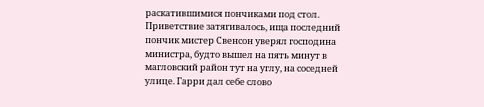раскатившимися пончиками под стол. Приветствие затягивалось, ища последний пончик мистер Свенсон уверял господина министра, будто вышел на пять минут в магловский район тут на углу, на соседней улице. Гарри дал себе слово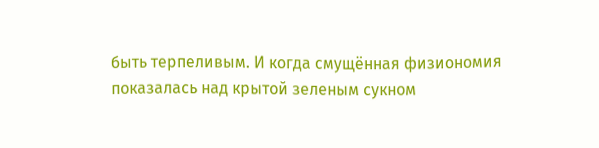быть терпеливым. И когда смущённая физиономия показалась над крытой зеленым сукном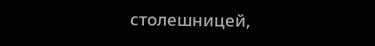столешницей,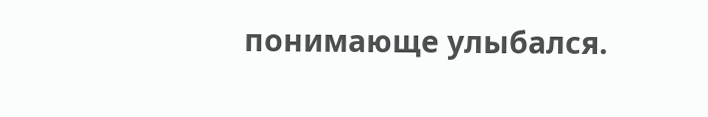понимающе улыбался.